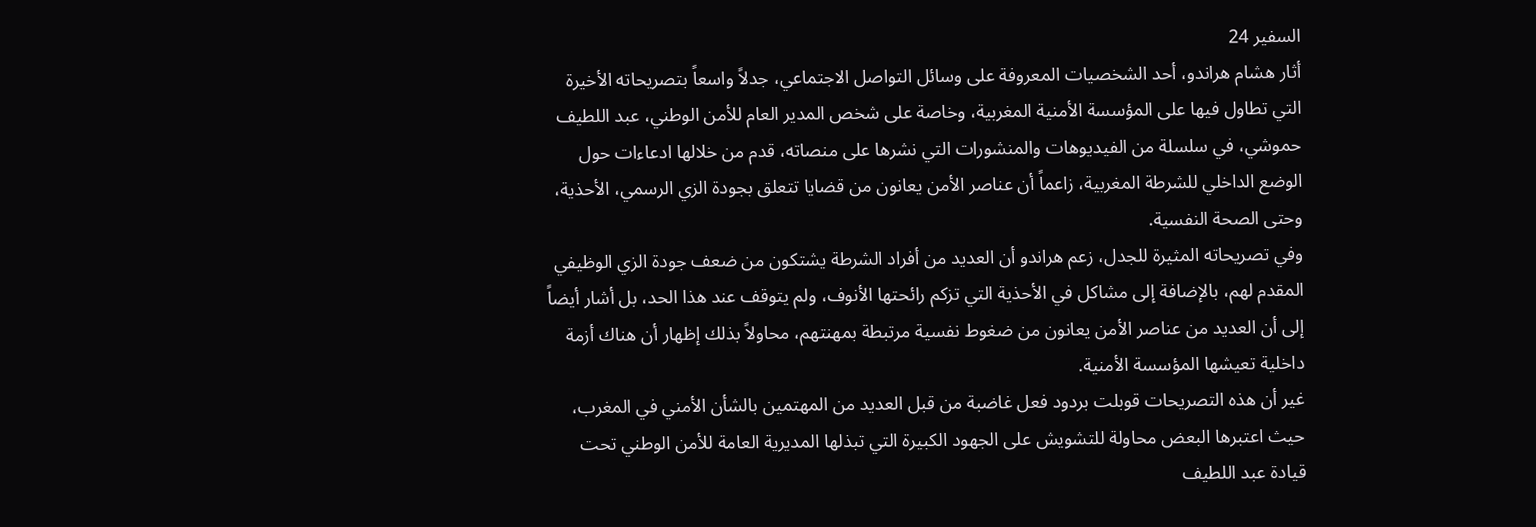السفير 24
أثار هشام هراندو، أحد الشخصيات المعروفة على وسائل التواصل الاجتماعي، جدلاً واسعاً بتصريحاته الأخيرة التي تطاول فيها على المؤسسة الأمنية المغربية، وخاصة على شخص المدير العام للأمن الوطني، عبد اللطيف حموشي، في سلسلة من الفيديوهات والمنشورات التي نشرها على منصاته، قدم من خلالها ادعاءات حول الوضع الداخلي للشرطة المغربية، زاعماً أن عناصر الأمن يعانون من قضايا تتعلق بجودة الزي الرسمي، الأحذية، وحتى الصحة النفسية.
وفي تصريحاته المثيرة للجدل، زعم هراندو أن العديد من أفراد الشرطة يشتكون من ضعف جودة الزي الوظيفي المقدم لهم، بالإضافة إلى مشاكل في الأحذية التي تزكم رائحتها الأنوف، ولم يتوقف عند هذا الحد، بل أشار أيضاً إلى أن العديد من عناصر الأمن يعانون من ضغوط نفسية مرتبطة بمهنتهم، محاولاً بذلك إظهار أن هناك أزمة داخلية تعيشها المؤسسة الأمنية.
غير أن هذه التصريحات قوبلت بردود فعل غاضبة من قبل العديد من المهتمين بالشأن الأمني في المغرب، حيث اعتبرها البعض محاولة للتشويش على الجهود الكبيرة التي تبذلها المديرية العامة للأمن الوطني تحت قيادة عبد اللطيف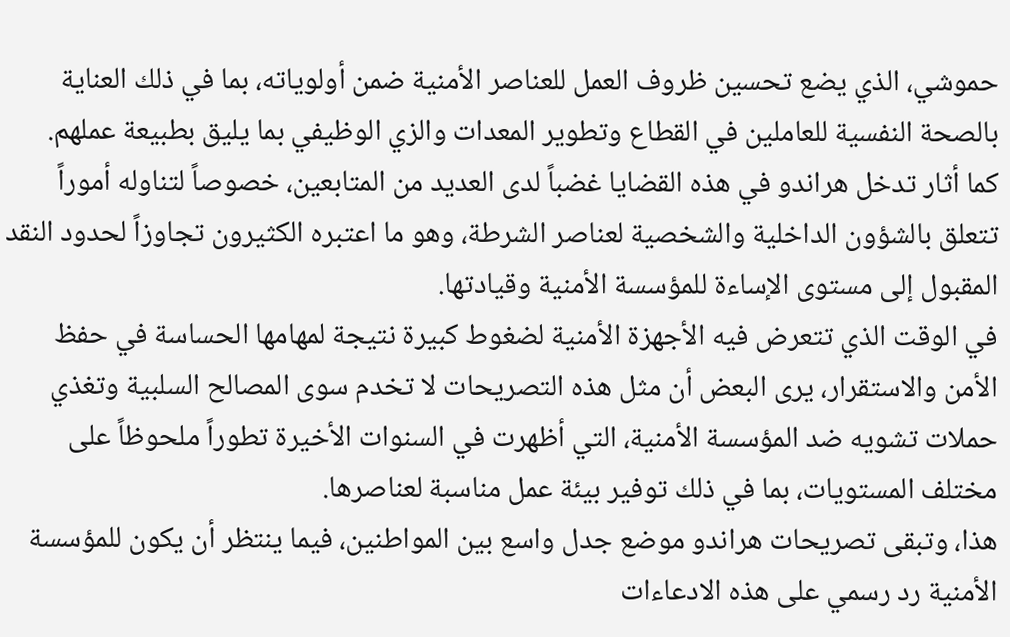حموشي، الذي يضع تحسين ظروف العمل للعناصر الأمنية ضمن أولوياته، بما في ذلك العناية بالصحة النفسية للعاملين في القطاع وتطوير المعدات والزي الوظيفي بما يليق بطبيعة عملهم.
كما أثار تدخل هراندو في هذه القضايا غضباً لدى العديد من المتابعين، خصوصاً لتناوله أموراً تتعلق بالشؤون الداخلية والشخصية لعناصر الشرطة، وهو ما اعتبره الكثيرون تجاوزاً لحدود النقد المقبول إلى مستوى الإساءة للمؤسسة الأمنية وقيادتها.
في الوقت الذي تتعرض فيه الأجهزة الأمنية لضغوط كبيرة نتيجة لمهامها الحساسة في حفظ الأمن والاستقرار، يرى البعض أن مثل هذه التصريحات لا تخدم سوى المصالح السلبية وتغذي حملات تشويه ضد المؤسسة الأمنية، التي أظهرت في السنوات الأخيرة تطوراً ملحوظاً على مختلف المستويات، بما في ذلك توفير بيئة عمل مناسبة لعناصرها.
هذا، وتبقى تصريحات هراندو موضع جدل واسع بين المواطنين، فيما ينتظر أن يكون للمؤسسة الأمنية رد رسمي على هذه الادعاءات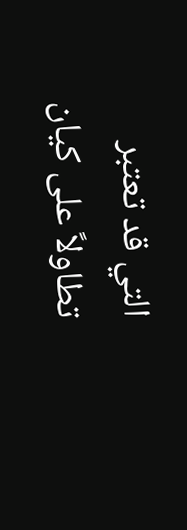التي قد تعتبر تطاولاً على كيان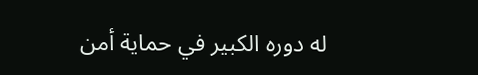له دوره الكبير في حماية أمن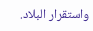واستقرار البلاد.